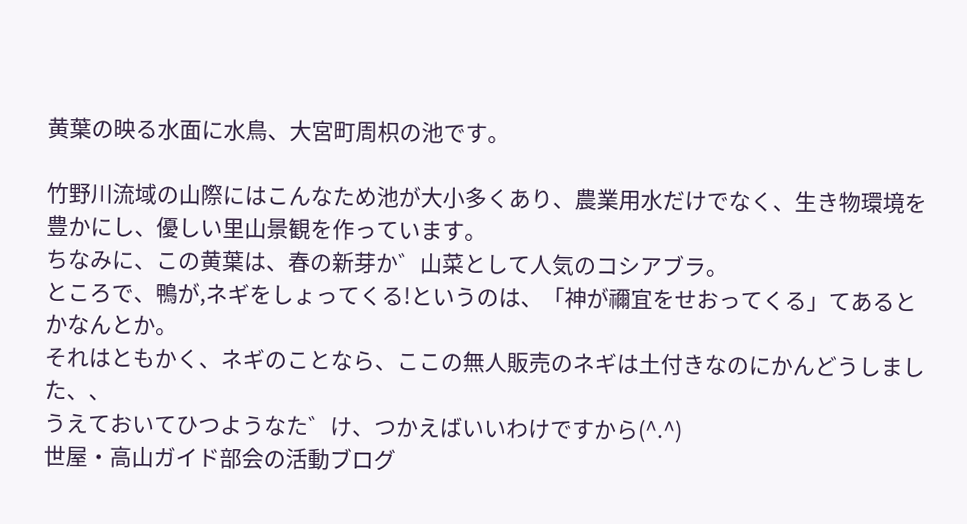黄葉の映る水面に水鳥、大宮町周枳の池です。

竹野川流域の山際にはこんなため池が大小多くあり、農業用水だけでなく、生き物環境を豊かにし、優しい里山景観を作っています。
ちなみに、この黄葉は、春の新芽か゛山菜として人気のコシアブラ。
ところで、鴨が,ネギをしょってくる!というのは、「神が禰宜をせおってくる」てあるとかなんとか。
それはともかく、ネギのことなら、ここの無人販売のネギは土付きなのにかんどうしました、、
うえておいてひつようなた゛け、つかえばいいわけですから(^.^)
世屋・高山ガイド部会の活動ブログ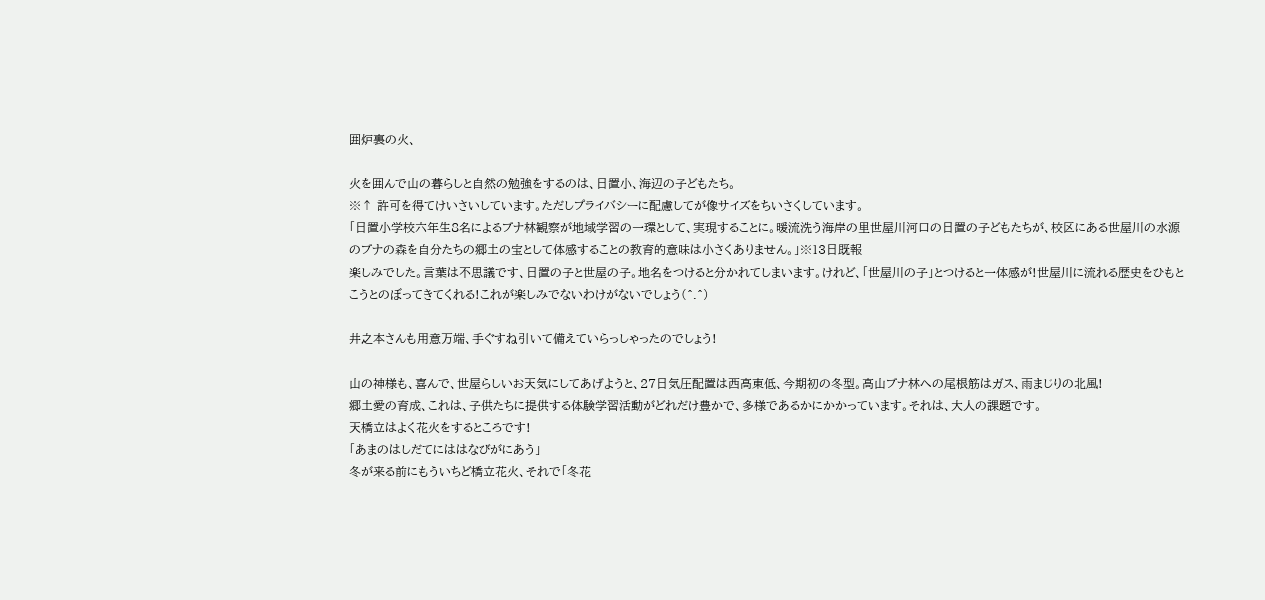囲炉裏の火、

火を囲んで山の暮らしと自然の勉強をするのは、日置小、海辺の子どもたち。
※↑ 許可を得てけいさいしています。ただしプライバシーに配慮してが像サイズをちいさくしています。
「日置小学校六年生8名によるブナ林観察が地域学習の一環として、実現することに。暖流洗う海岸の里世屋川河口の日置の子どもたちが、校区にある世屋川の水源のブナの森を自分たちの郷土の宝として体感することの教育的意味は小さくありません。」※13日既報
楽しみでした。言葉は不思議です、日置の子と世屋の子。地名をつけると分かれてしまいます。けれど、「世屋川の子」とつけると一体感が!世屋川に流れる歴史をひもとこうとのぼってきてくれる!これが楽しみでないわけがないでしょう(^.^)

井之本さんも用意万端、手ぐすね引いて備えていらっしゃったのでしょう!

山の神様も、喜んで、世屋らしいお天気にしてあげようと、27日気圧配置は西高東低、今期初の冬型。高山ブナ林への尾根筋はガス、雨まじりの北風!
郷土愛の育成、これは、子供たちに提供する体験学習活動がどれだけ豊かで、多様であるかにかかっています。それは、大人の課題です。
天橋立はよく花火をするところです!
「あまのはしだてにははなびがにあう」
冬が来る前にもういちど橋立花火、それで「冬花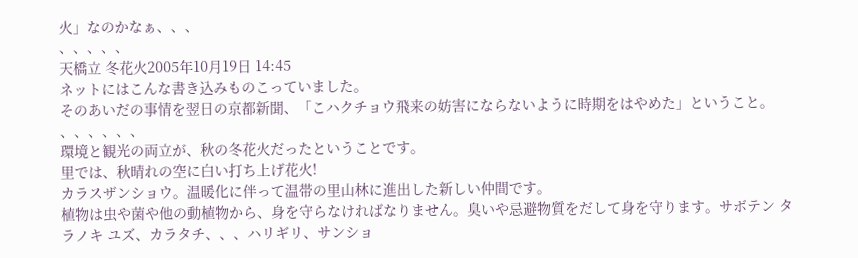火」なのかなぁ、、、
、、、、、
天橋立 冬花火2005年10月19日 14:45
ネットにはこんな書き込みものこっていました。
そのあいだの事情を翌日の京都新聞、「こハクチョウ飛来の妨害にならないように時期をはやめた」ということ。
、、、、、、
環境と観光の両立が、秋の冬花火だったということです。
里では、秋晴れの空に白い打ち上げ花火!
カラスザンショウ。温暖化に伴って温帯の里山林に進出した新しい仲間です。
植物は虫や菌や他の動植物から、身を守らなければなりません。臭いや忌避物質をだして身を守ります。サボテン タラノキ ユズ、カラタチ、、、ハリギリ、サンショ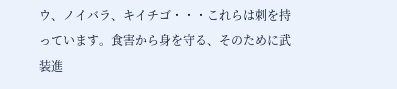ウ、ノイバラ、キイチゴ・・・これらは刺を持っています。食害から身を守る、そのために武装進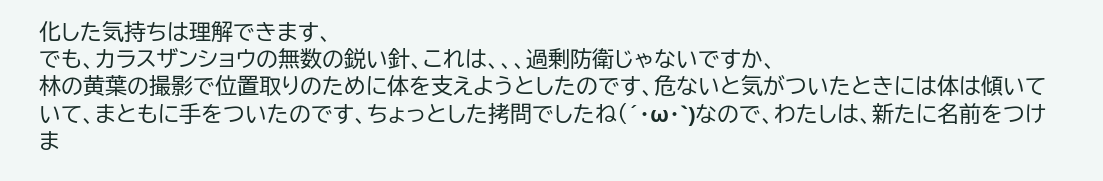化した気持ちは理解できます、
でも、カラスザンショウの無数の鋭い針、これは、、、過剰防衛じゃないですか、
林の黄葉の撮影で位置取りのために体を支えようとしたのです、危ないと気がついたときには体は傾いていて、まともに手をついたのです、ちょっとした拷問でしたね(´・ω・`)なので、わたしは、新たに名前をつけま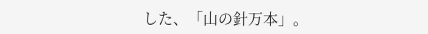した、「山の針万本」。